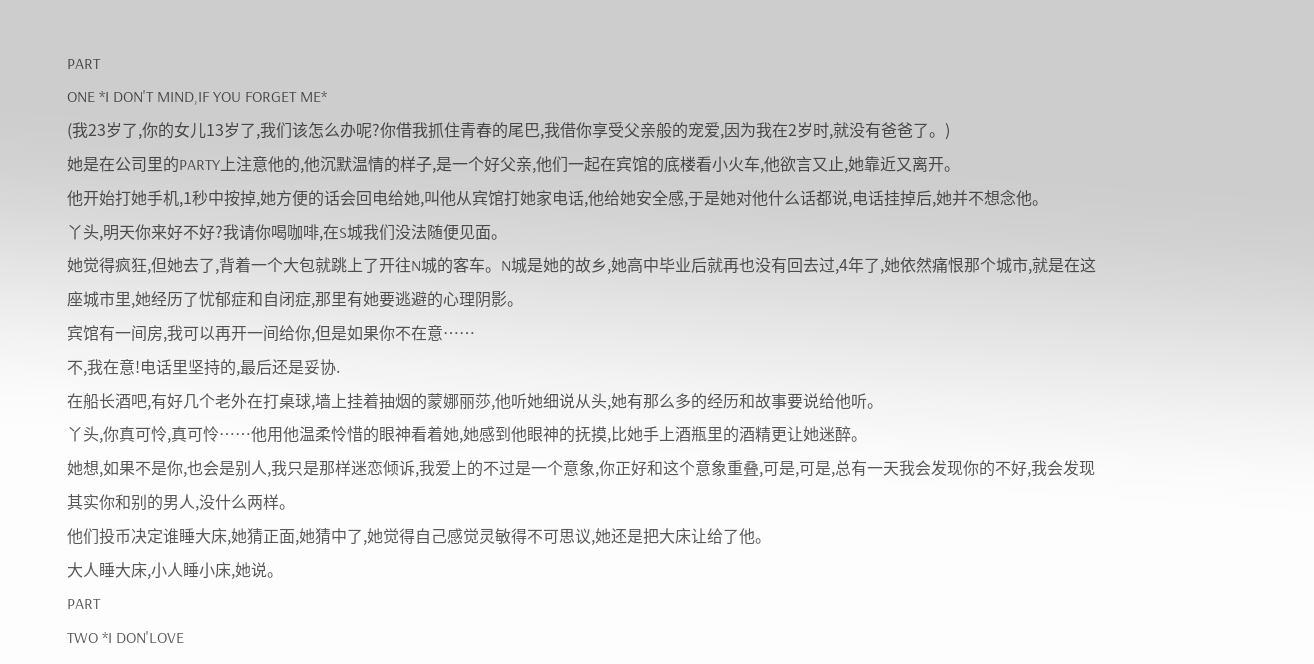PART
ONE *I DON'T MIND,IF YOU FORGET ME*
(我23岁了,你的女儿13岁了,我们该怎么办呢?你借我抓住青春的尾巴,我借你享受父亲般的宠爱,因为我在2岁时,就没有爸爸了。)
她是在公司里的PARTY上注意他的,他沉默温情的样子,是一个好父亲,他们一起在宾馆的底楼看小火车,他欲言又止,她靠近又离开。
他开始打她手机,1秒中按掉,她方便的话会回电给她,叫他从宾馆打她家电话,他给她安全感,于是她对他什么话都说,电话挂掉后,她并不想念他。
丫头,明天你来好不好?我请你喝咖啡,在S城我们没法随便见面。
她觉得疯狂,但她去了,背着一个大包就跳上了开往N城的客车。N城是她的故乡,她高中毕业后就再也没有回去过,4年了,她依然痛恨那个城市,就是在这座城市里,她经历了忧郁症和自闭症,那里有她要逃避的心理阴影。
宾馆有一间房,我可以再开一间给你,但是如果你不在意……
不,我在意!电话里坚持的,最后还是妥协.
在船长酒吧,有好几个老外在打桌球,墙上挂着抽烟的蒙娜丽莎,他听她细说从头,她有那么多的经历和故事要说给他听。
丫头,你真可怜,真可怜……他用他温柔怜惜的眼神看着她,她感到他眼神的抚摸,比她手上酒瓶里的酒精更让她迷醉。
她想,如果不是你,也会是别人,我只是那样迷恋倾诉,我爱上的不过是一个意象,你正好和这个意象重叠,可是,可是,总有一天我会发现你的不好,我会发现其实你和别的男人,没什么两样。
他们投币决定谁睡大床,她猜正面,她猜中了,她觉得自己感觉灵敏得不可思议,她还是把大床让给了他。
大人睡大床,小人睡小床,她说。
PART
TWO *I DON'LOVE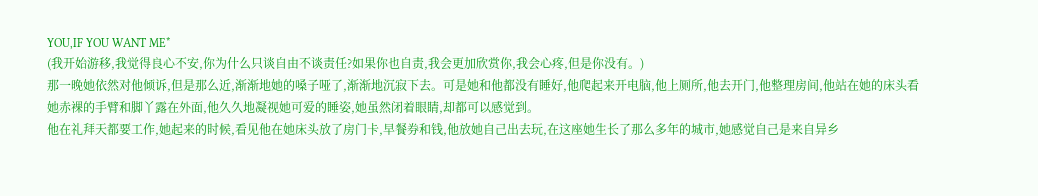YOU,IF YOU WANT ME*
(我开始游移,我觉得良心不安,你为什么只谈自由不谈责任?如果你也自责,我会更加欣赏你,我会心疼,但是你没有。)
那一晚她依然对他倾诉,但是那么近,渐渐地她的嗓子哑了,渐渐地沉寂下去。可是她和他都没有睡好,他爬起来开电脑,他上厕所,他去开门,他整理房间,他站在她的床头看她赤裸的手臂和脚丫露在外面,他久久地凝视她可爱的睡姿,她虽然闭着眼睛,却都可以感觉到。
他在礼拜天都要工作,她起来的时候,看见他在她床头放了房门卡,早餐券和钱,他放她自己出去玩,在这座她生长了那么多年的城市,她感觉自己是来自异乡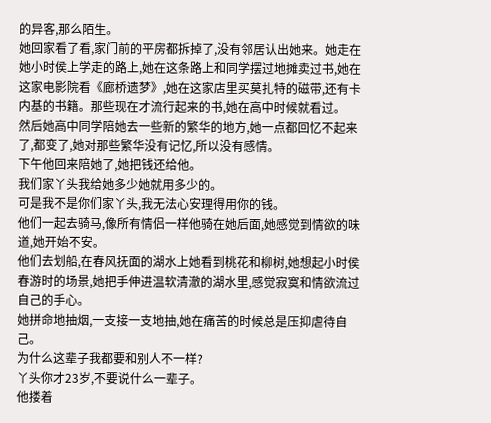的异客,那么陌生。
她回家看了看,家门前的平房都拆掉了,没有邻居认出她来。她走在她小时侯上学走的路上,她在这条路上和同学摆过地摊卖过书,她在这家电影院看《廊桥遗梦》,她在这家店里买莫扎特的磁带,还有卡内基的书籍。那些现在才流行起来的书,她在高中时候就看过。
然后她高中同学陪她去一些新的繁华的地方,她一点都回忆不起来了,都变了,她对那些繁华没有记忆,所以没有感情。
下午他回来陪她了,她把钱还给他。
我们家丫头我给她多少她就用多少的。
可是我不是你们家丫头,我无法心安理得用你的钱。
他们一起去骑马,像所有情侣一样他骑在她后面,她感觉到情欲的味道,她开始不安。
他们去划船,在春风抚面的湖水上她看到桃花和柳树,她想起小时侯春游时的场景,她把手伸进温软清澈的湖水里,感觉寂寞和情欲流过自己的手心。
她拼命地抽烟,一支接一支地抽,她在痛苦的时候总是压抑虐待自己。
为什么这辈子我都要和别人不一样?
丫头你才23岁,不要说什么一辈子。
他搂着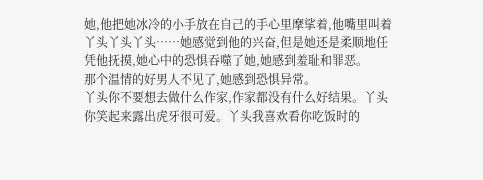她,他把她冰冷的小手放在自己的手心里摩挲着,他嘴里叫着丫头丫头丫头……她感觉到他的兴奋,但是她还是柔顺地任凭他抚摸,她心中的恐惧吞噬了她,她感到羞耻和罪恶。
那个温情的好男人不见了,她感到恐惧异常。
丫头你不要想去做什么作家,作家都没有什么好结果。丫头你笑起来露出虎牙很可爱。丫头我喜欢看你吃饭时的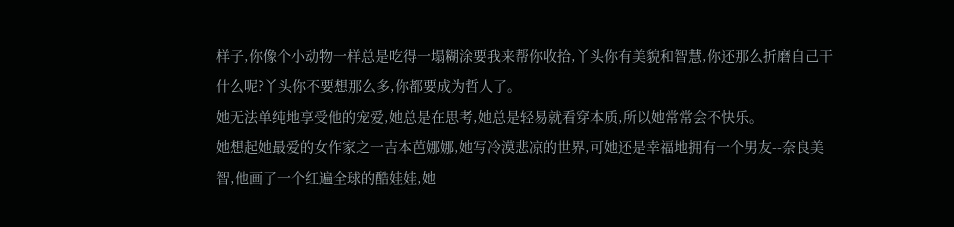样子,你像个小动物一样总是吃得一塌糊涂要我来帮你收拾,丫头你有美貌和智慧,你还那么折磨自己干什么呢?丫头你不要想那么多,你都要成为哲人了。
她无法单纯地享受他的宠爱,她总是在思考,她总是轻易就看穿本质,所以她常常会不快乐。
她想起她最爱的女作家之一吉本芭娜娜,她写冷漠悲凉的世界,可她还是幸福地拥有一个男友--奈良美智,他画了一个红遍全球的酷娃娃,她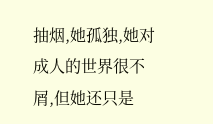抽烟,她孤独,她对成人的世界很不屑,但她还只是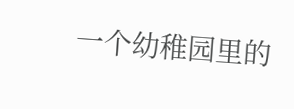一个幼稚园里的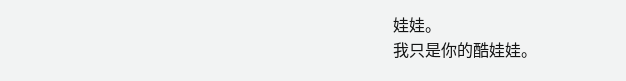娃娃。
我只是你的酷娃娃。